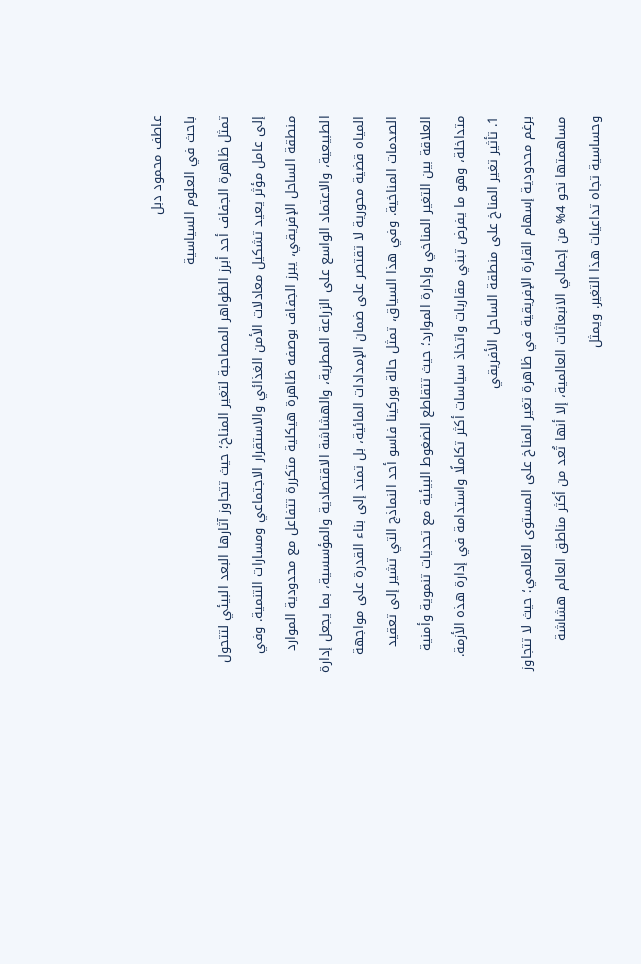عاطف محمود دبل
باحث في العلوم السياسية
تمثل ظاهرة الجفاف أحد أبرز الظواهر المصاحبة لتغير المناخ؛ حيث تتجاوز آثارها البعد البيئي لتتحول إلى عامل مؤثر يعيد تشكيل معادلات الأمن الغذائي والاستقرار الاجتماعي ومسارات التنمية. وفي منطقة الساحل الإفريقي، يبرز الجفاف بوصفه ظاهرة هيكلية متكررة تتفاعل مع محدودية الموارد الطبيعية، والاعتماد الواسع على الزراعة المطرية، والهشاشة الاقتصادية والمؤسسية، بما يجعل إدارة المياه قضية محورية لا تقتصر على ضمان الإمدادات المائية، بل تمتد إلى بناء القدرة على مواجهة الصدمات المناخية. وفي هذا السياق، تمثل حالة بوركينا فاسو أحد النماذج التي تشير إلى تعقيد العلاقة بين التغير المناخي وإدارة الموارد؛ حيث تتقاطع الضغوط البيئية مع تحديات تنموية وأمنية متداخلة، وهو ما يفرض تبني مقاربات واتخاذ سياسات أكثر تكاملًا واستدامة في إدارة هذه الأزمة.
1. تأثير تغير المناخ على منطقة الساحل الأفريقي
برغم محدودية إسهام القارة الإفريقية في ظاهرة تغير المناخ على المستوى العالمي؛ حيث لا تتجاوز مساهمتها نحو 4% من إجمالي الانبعاثات العالمية، إلا أنها تُعد من أكثر مناطق العالم هشاشة وحساسية تجاه تداعيات هذا التغير. ويمثل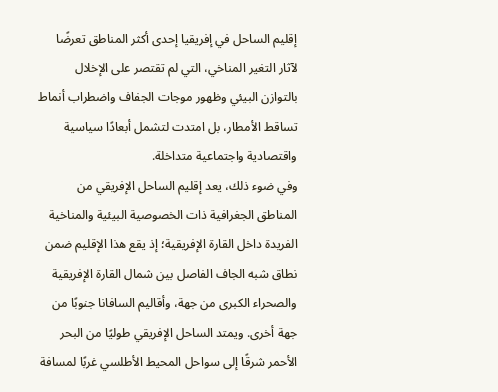إقليم الساحل في إفريقيا إحدى أكثر المناطق تعرضًا لآثار التغير المناخي، التي لم تقتصر على الإخلال بالتوازن البيئي وظهور موجات الجفاف واضطراب أنماط تساقط الأمطار، بل امتدت لتشمل أبعادًا سياسية واقتصادية واجتماعية متداخلة.
وفي ضوء ذلك، يعد إقليم الساحل الإفريقي من المناطق الجغرافية ذات الخصوصية البيئية والمناخية الفريدة داخل القارة الإفريقية؛ إذ يقع هذا الإقليم ضمن نطاق شبه الجاف الفاصل بين شمال القارة الإفريقية والصحراء الكبرى من جهة، وأقاليم السافانا جنوبًا من جهة أخرى. ويمتد الساحل الإفريقي طوليًا من البحر الأحمر شرقًا إلى سواحل المحيط الأطلسي غربًا لمسافة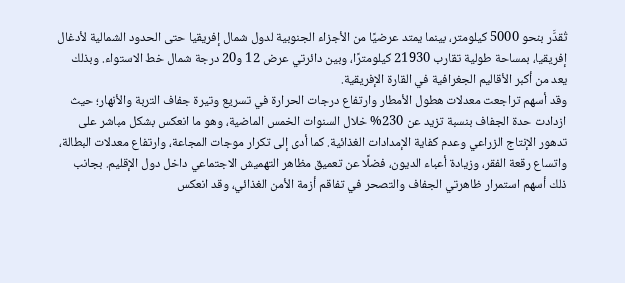تُقدَّر بنحو 5000 كيلومتر، بينما يمتد عرضيًا من الأجزاء الجنوبية لدول شمال إفريقيا حتى الحدود الشمالية لأدغال إفريقيا، بمساحة طولية تقارب 21930 كيلومترًا، وبين دائرتي عرض 12 و20 درجة شمال خط الاستواء. وبذلك يعد من أكبر الأقاليم الجغرافية في القارة الإفريقية.
وقد أسهم تراجعت معدلات هطول الأمطار وارتفاع درجات الحرارة في تسريع وتيرة جفاف التربة والأنهار؛ حيث ازدادت حدة الجفاف بنسبة تزيد عن 230% خلال السنوات الخمس الماضية، وهو ما انعكس بشكل مباشر على تدهور الإنتاج الزراعي وعدم كفاية الإمدادات الغذائية. كما أدى إلى تكرار موجات المجاعة، وارتفاع معدلات البطالة، واتساع رقعة الفقر، وزيادة أعباء الديون، فضلًا عن تعميق مظاهر التهميش الاجتماعي داخل دول الإقليم. بجانب ذلك أسهم استمرار ظاهرتي الجفاف والتصحر في تفاقم أزمة الأمن الغذائي، وقد انعكس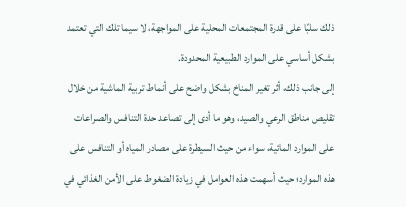ذلك سلبًا على قدرة المجتمعات المحلية على المواجهة، لا سيما تلك التي تعتمد بشكل أساسي على الموارد الطبيعية المحدودة.
إلى جانب ذلك، أثر تغير المناخ بشكل واضح على أنماط تربية الماشية من خلال تقليص مناطق الرعي والصيد، وهو ما أدى إلى تصاعد حدة التنافس والصراعات على الموارد المائية، سواء من حيث السيطرة على مصادر المياه أو التنافس على هذه الموارد؛ حيث أسهمت هذه العوامل في زيادة الضغوط على الأمن الغذائي في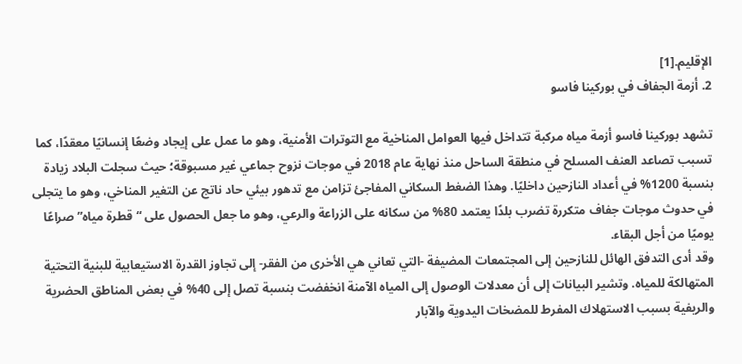الإقليم.[1]
2. أزمة الجفاف في بوركينا فاسو

تشهد بوركينا فاسو أزمة مياه مركبة تتداخل فيها العوامل المناخية مع التوترات الأمنية، وهو ما عمل على إيجاد وضعًا إنسانيًا معقدًا، كما تسبب تصاعد العنف المسلح في منطقة الساحل منذ نهاية عام 2018 في موجات نزوح جماعي غير مسبوقة؛ حيث سجلت البلاد زيادة بنسبة 1200% في أعداد النازحين داخليًا. وهذا الضغط السكاني المفاجئ تزامن مع تدهور بيئي حاد ناتج عن التغير المناخي، وهو ما يتجلى في حدوث موجات جفاف متكررة تضرب بلدًا يعتمد 80% من سكانه على الزراعة والرعي، وهو ما جعل الحصول على “قطرة مياه” صراعًا يوميًا من أجل البقاء.
وقد أدى التدفق الهائل للنازحين إلى المجتمعات المضيفة -التي تعاني هي الأخرى من الفقر- إلى تجاوز القدرة الاستيعابية للبنية التحتية المتهالكة للمياه. وتشير البيانات إلى أن معدلات الوصول إلى المياه الآمنة انخفضت بنسبة تصل إلى 40% في بعض المناطق الحضرية والريفية بسبب الاستهلاك المفرط للمضخات اليدوية والآبار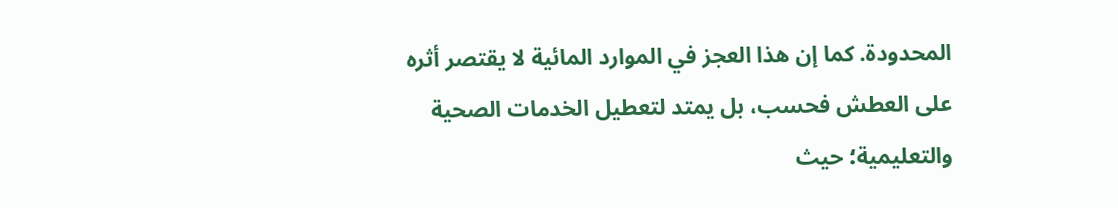المحدودة. كما إن هذا العجز في الموارد المائية لا يقتصر أثره على العطش فحسب، بل يمتد لتعطيل الخدمات الصحية والتعليمية؛ حيث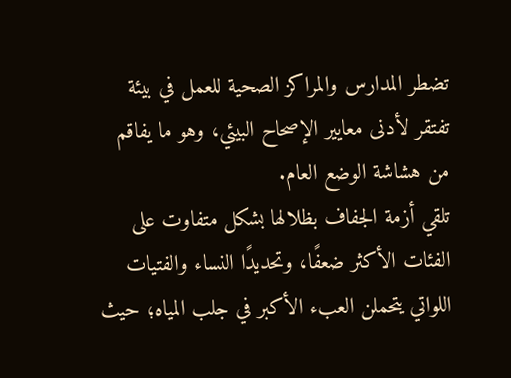تضطر المدارس والمراكز الصحية للعمل في بيئة تفتقر لأدنى معايير الإصحاح البيئي، وهو ما يفاقم من هشاشة الوضع العام.
تلقي أزمة الجفاف بظلالها بشكل متفاوت على الفئات الأكثر ضعفًا، وتحديدًا النساء والفتيات اللواتي يتحملن العبء الأكبر في جلب المياه؛ حيث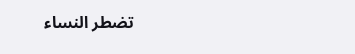تضطر النساء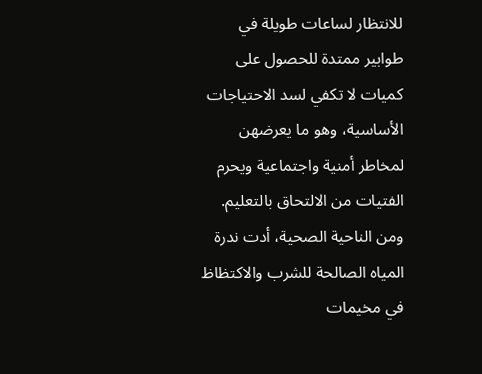للانتظار لساعات طويلة في طوابير ممتدة للحصول على كميات لا تكفي لسد الاحتياجات الأساسية، وهو ما يعرضهن لمخاطر أمنية واجتماعية ويحرم الفتيات من الالتحاق بالتعليم. ومن الناحية الصحية، أدت ندرة المياه الصالحة للشرب والاكتظاظ في مخيمات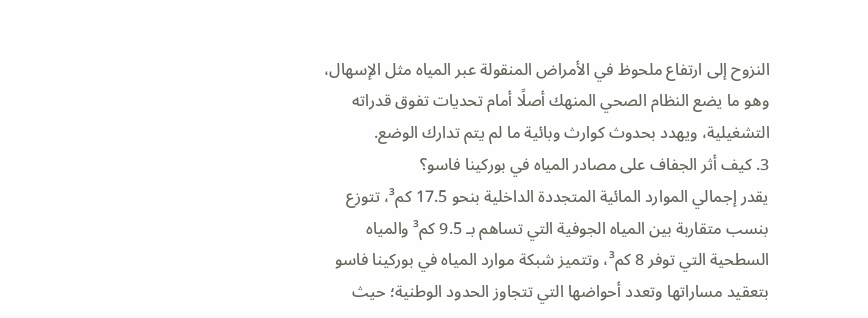النزوح إلى ارتفاع ملحوظ في الأمراض المنقولة عبر المياه مثل الإسهال، وهو ما يضع النظام الصحي المنهك أصلًا أمام تحديات تفوق قدراته التشغيلية، ويهدد بحدوث كوارث وبائية ما لم يتم تدارك الوضع.
3. كيف أثر الجفاف على مصادر المياه في بوركينا فاسو؟
يقدر إجمالي الموارد المائية المتجددة الداخلية بنحو 17.5 كم³، تتوزع بنسب متقاربة بين المياه الجوفية التي تساهم بـ 9.5 كم³ والمياه السطحية التي توفر 8 كم³، وتتميز شبكة موارد المياه في بوركينا فاسو بتعقيد مساراتها وتعدد أحواضها التي تتجاوز الحدود الوطنية؛ حيث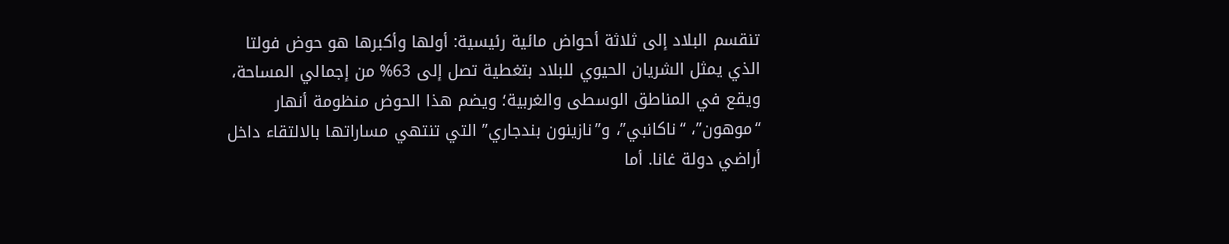تنقسم البلاد إلى ثلاثة أحواض مائية رئيسية: أولها وأكبرها هو حوض فولتا الذي يمثل الشريان الحيوي للبلاد بتغطية تصل إلى 63% من إجمالي المساحة، ويقع في المناطق الوسطى والغربية؛ ويضم هذا الحوض منظومة أنهار “موهون”، “ناكانبي”، و”نازينون بندجاري” التي تنتهي مساراتها بالالتقاء داخل أراضي دولة غانا. أما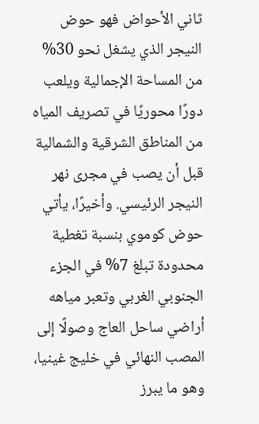ثاني الأحواض فهو حوض النيجر الذي يشغل نحو 30% من المساحة الإجمالية ويلعب دورًا محوريًا في تصريف المياه من المناطق الشرقية والشمالية قبل أن يصب في مجرى نهر النيجر الرئيسي. وأخيرًا، يأتي حوض كوموي بنسبة تغطية محدودة تبلغ 7% في الجزء الجنوبي الغربي وتعبر مياهه أراضي ساحل العاج وصولًا إلى المصب النهائي في خليج غينيا، وهو ما يبرز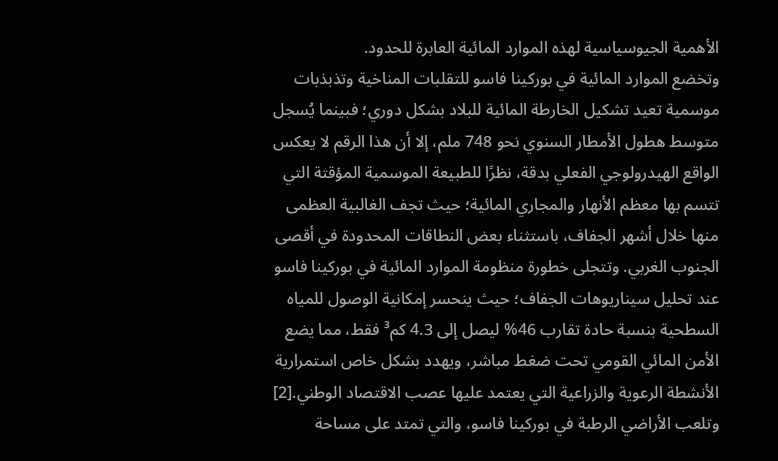الأهمية الجيوسياسية لهذه الموارد المائية العابرة للحدود.
وتخضع الموارد المائية في بوركينا فاسو للتقلبات المناخية وتذبذبات موسمية تعيد تشكيل الخارطة المائية للبلاد بشكل دوري؛ فبينما يُسجل متوسط هطول الأمطار السنوي نحو 748 ملم، إلا أن هذا الرقم لا يعكس الواقع الهيدرولوجي الفعلي بدقة، نظرًا للطبيعة الموسمية المؤقتة التي تتسم بها معظم الأنهار والمجاري المائية؛ حيث تجف الغالبية العظمى منها خلال أشهر الجفاف، باستثناء بعض النطاقات المحدودة في أقصى الجنوب الغربي. وتتجلى خطورة منظومة الموارد المائية في بوركينا فاسو عند تحليل سيناريوهات الجفاف؛ حيث ينحسر إمكانية الوصول للمياه السطحية بنسبة حادة تقارب 46% ليصل إلى 4.3 كم³ فقط، مما يضع الأمن المائي القومي تحت ضغط مباشر، ويهدد بشكل خاص استمرارية الأنشطة الرعوية والزراعية التي يعتمد عليها عصب الاقتصاد الوطني.[2]
وتلعب الأراضي الرطبة في بوركينا فاسو، والتي تمتد على مساحة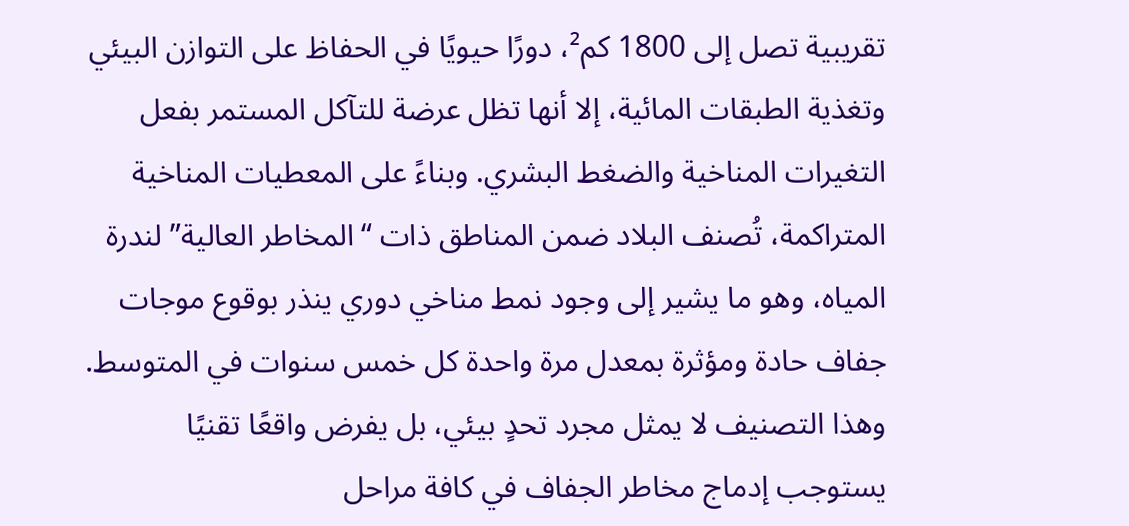تقريبية تصل إلى 1800 كم²، دورًا حيويًا في الحفاظ على التوازن البيئي وتغذية الطبقات المائية، إلا أنها تظل عرضة للتآكل المستمر بفعل التغيرات المناخية والضغط البشري. وبناءً على المعطيات المناخية المتراكمة، تُصنف البلاد ضمن المناطق ذات “المخاطر العالية” لندرة المياه، وهو ما يشير إلى وجود نمط مناخي دوري ينذر بوقوع موجات جفاف حادة ومؤثرة بمعدل مرة واحدة كل خمس سنوات في المتوسط. وهذا التصنيف لا يمثل مجرد تحدٍ بيئي، بل يفرض واقعًا تقنيًا يستوجب إدماج مخاطر الجفاف في كافة مراحل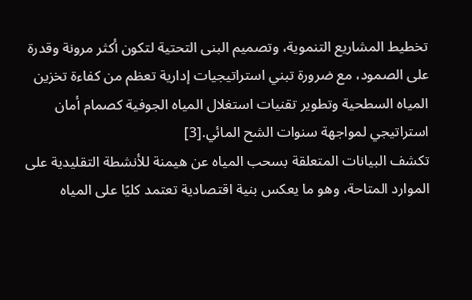تخطيط المشاريع التنموية، وتصميم البنى التحتية لتكون أكثر مرونة وقدرة على الصمود، مع ضرورة تبني استراتيجيات إدارية تعظم من كفاءة تخزين المياه السطحية وتطوير تقنيات استغلال المياه الجوفية كصمام أمان استراتيجي لمواجهة سنوات الشح المائي.[3]
تكشف البيانات المتعلقة بسحب المياه عن هيمنة للأنشطة التقليدية على الموارد المتاحة، وهو ما يعكس بنية اقتصادية تعتمد كليًا على المياه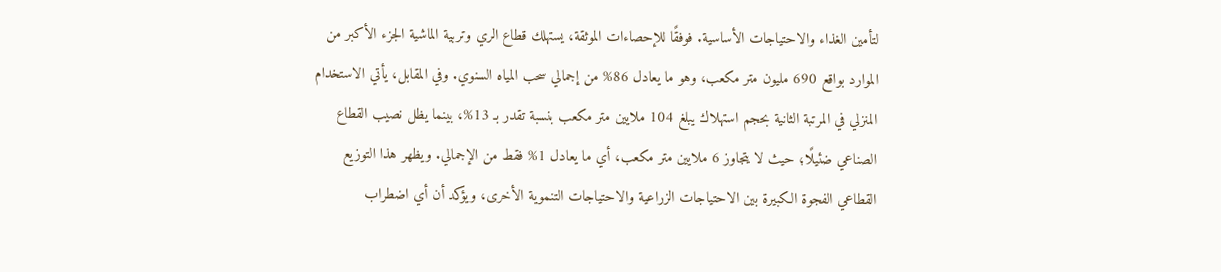لتأمين الغذاء والاحتياجات الأساسية. فوفقًا للإحصاءات الموثقة، يستهلك قطاع الري وتربية الماشية الجزء الأكبر من الموارد بواقع 690 مليون متر مكعب، وهو ما يعادل 86% من إجمالي سحب المياه السنوي. وفي المقابل، يأتي الاستخدام المنزلي في المرتبة الثانية بحجم استهلاك يبلغ 104 ملايين متر مكعب بنسبة تقدر بـ 13%، بينما يظل نصيب القطاع الصناعي ضئيلًا؛ حيث لا يتجاوز 6 ملايين متر مكعب، أي ما يعادل 1% فقط من الإجمالي. ويظهر هذا التوزيع القطاعي الفجوة الكبيرة بين الاحتياجات الزراعية والاحتياجات التنموية الأخرى، ويؤكد أن أي اضطراب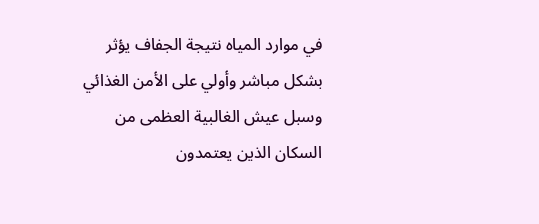في موارد المياه نتيجة الجفاف يؤثر بشكل مباشر وأولي على الأمن الغذائي وسبل عيش الغالبية العظمى من السكان الذين يعتمدون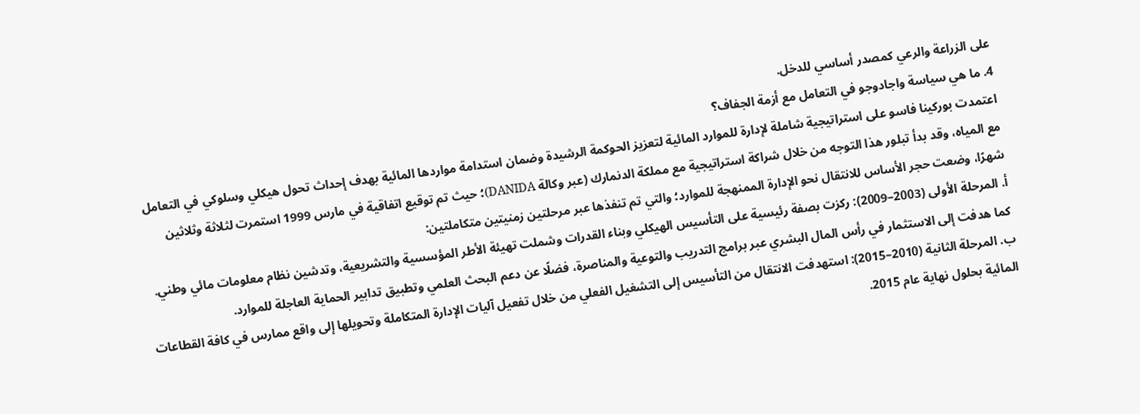على الزراعة والرعي كمصدر أساسي للدخل.
4. ما هي سياسة واجادوجو في التعامل مع أزمة الجفاف؟
اعتمدت بوركينا فاسو على استراتيجية شاملة لإدارة للموارد المائية لتعزيز الحوكمة الرشيدة وضمان استدامة مواردها المائية بهدف إحداث تحول هيكلي وسلوكي في التعامل مع المياه، وقد بدأ تبلور هذا التوجه من خلال شراكة استراتيجية مع مملكة الدنمارك (عبر وكالة DANIDA)؛ حيث تم توقيع اتفاقية في مارس 1999 استمرت لثلاثة وثلاثين شهرًا، وضعت حجر الأساس للانتقال نحو الإدارة الممنهجة للموارد؛ والتي تم تنفذها عبر مرحلتين زمنيتين متكاملتين:
أ. المرحلة الأولى (2003–2009): ركزت بصفة رئيسية على التأسيس الهيكلي وبناء القدرات وشملت تهيئة الأطر المؤسسية والتشريعية، وتدشين نظام معلومات مائي وطني. كما هدفت إلى الاستثمار في رأس المال البشري عبر برامج التدريب والتوعية والمناصرة، فضلًا عن دعم البحث العلمي وتطبيق تدابير الحماية العاجلة للموارد.
ب. المرحلة الثانية (2010–2015): استهدفت الانتقال من التأسيس إلى التشغيل الفعلي من خلال تفعيل آليات الإدارة المتكاملة وتحويلها إلى واقع ممارس في كافة القطاعات المائية بحلول نهاية عام 2015.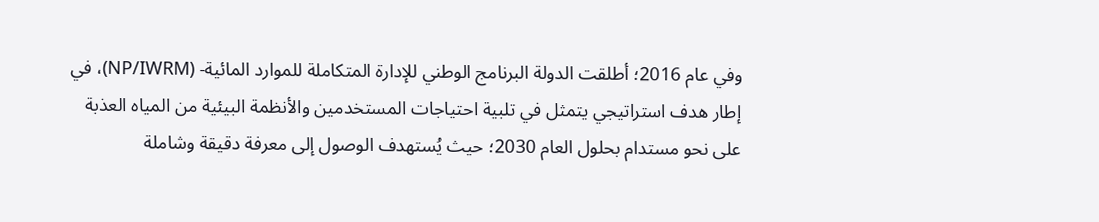وفي عام 2016؛ أطلقت الدولة البرنامج الوطني للإدارة المتكاملة للموارد المائية- (NP/IWRM)، في إطار هدف استراتيجي يتمثل في تلبية احتياجات المستخدمين والأنظمة البيئية من المياه العذبة على نحو مستدام بحلول العام 2030؛ حيث يُستهدف الوصول إلى معرفة دقيقة وشاملة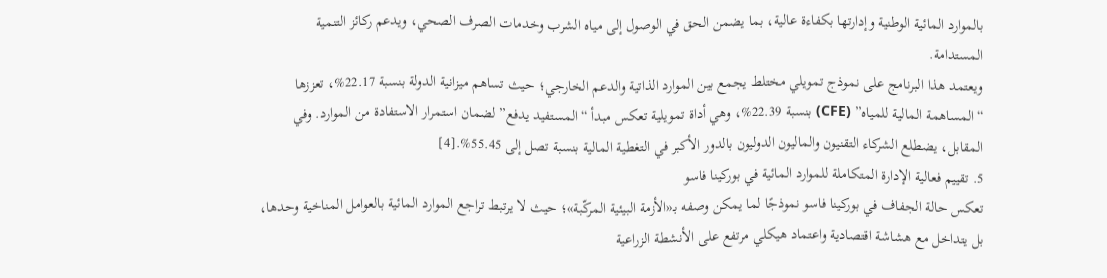بالموارد المائية الوطنية وإدارتها بكفاءة عالية، بما يضمن الحق في الوصول إلى مياه الشرب وخدمات الصرف الصحي، ويدعم ركائز التنمية المستدامة.
ويعتمد هذا البرنامج على نموذج تمويلي مختلط يجمع بين الموارد الذاتية والدعم الخارجي؛ حيث تساهم ميزانية الدولة بنسبة 22.17%، تعززها “المساهمة المالية للمياه” (CFE) بنسبة 22.39%، وهي أداة تمويلية تعكس مبدأ “المستفيد يدفع” لضمان استمرار الاستفادة من الموارد. وفي المقابل، يضطلع الشركاء التقنيون والماليون الدوليون بالدور الأكبر في التغطية المالية بنسبة تصل إلى 55.45%.[4]
5. تقييم فعالية الإدارة المتكاملة للموارد المائية في بوركينا فاسو
تعكس حالة الجفاف في بوركينا فاسو نموذجًا لما يمكن وصفه بـ«الأزمة البيئية المركّبة»؛ حيث لا يرتبط تراجع الموارد المائية بالعوامل المناخية وحدها، بل يتداخل مع هشاشة اقتصادية واعتماد هيكلي مرتفع على الأنشطة الزراعية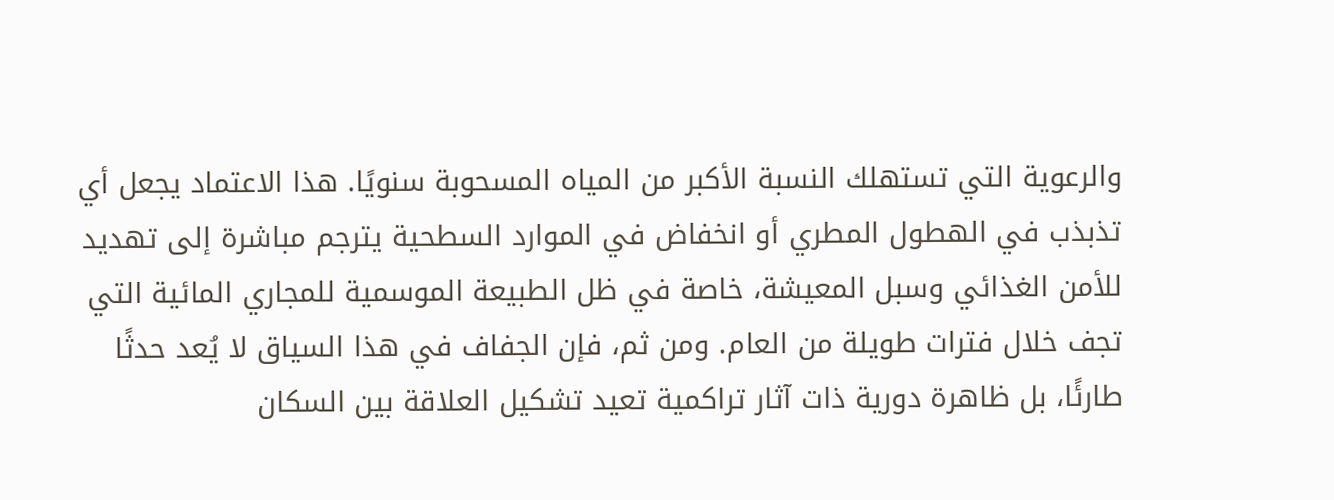والرعوية التي تستهلك النسبة الأكبر من المياه المسحوبة سنويًا. هذا الاعتماد يجعل أي تذبذب في الهطول المطري أو انخفاض في الموارد السطحية يترجم مباشرة إلى تهديد للأمن الغذائي وسبل المعيشة، خاصة في ظل الطبيعة الموسمية للمجاري المائية التي تجف خلال فترات طويلة من العام. ومن ثم، فإن الجفاف في هذا السياق لا يُعد حدثًا طارئًا، بل ظاهرة دورية ذات آثار تراكمية تعيد تشكيل العلاقة بين السكان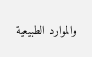والموارد الطبيعية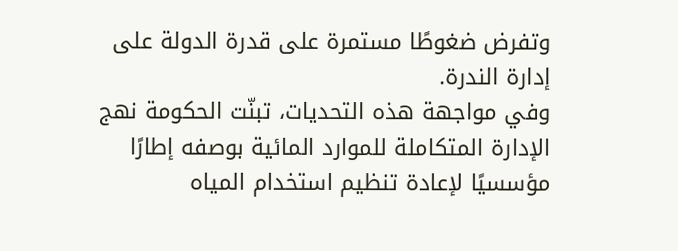وتفرض ضغوطًا مستمرة على قدرة الدولة على إدارة الندرة.
وفي مواجهة هذه التحديات، تبنّت الحكومة نهج الإدارة المتكاملة للموارد المائية بوصفه إطارًا مؤسسيًا لإعادة تنظيم استخدام المياه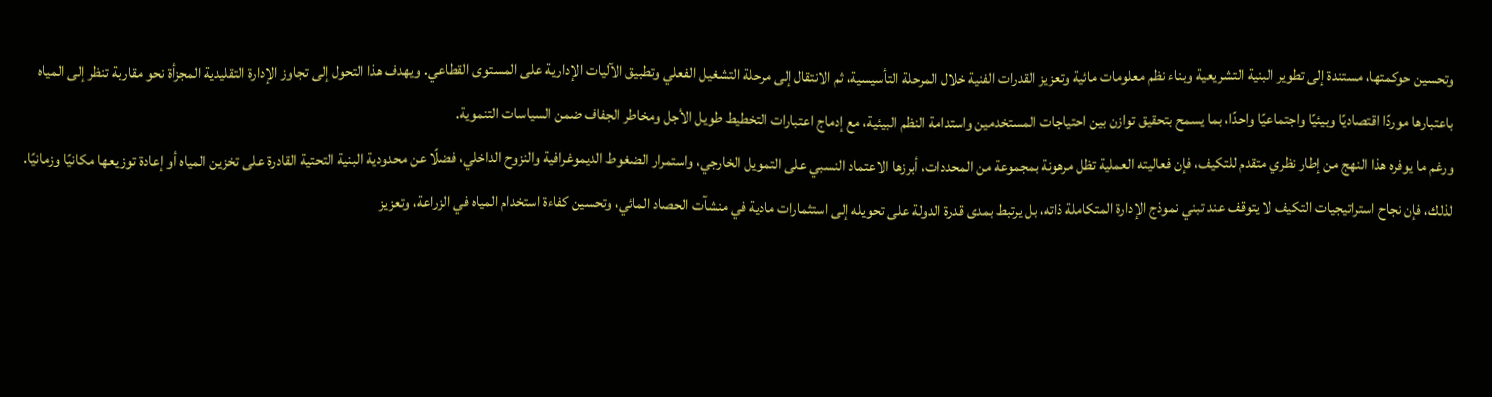وتحسين حوكمتها، مستندة إلى تطوير البنية التشريعية وبناء نظم معلومات مائية وتعزيز القدرات الفنية خلال المرحلة التأسيسية، ثم الانتقال إلى مرحلة التشغيل الفعلي وتطبيق الآليات الإدارية على المستوى القطاعي. ويهدف هذا التحول إلى تجاوز الإدارة التقليدية المجزأة نحو مقاربة تنظر إلى المياه باعتبارها موردًا اقتصاديًا وبيئيًا واجتماعيًا واحدًا، بما يسمح بتحقيق توازن بين احتياجات المستخدمين واستدامة النظم البيئية، مع إدماج اعتبارات التخطيط طويل الأجل ومخاطر الجفاف ضمن السياسات التنموية.
ورغم ما يوفره هذا النهج من إطار نظري متقدم للتكيف، فإن فعاليته العملية تظل مرهونة بمجموعة من المحددات، أبرزها الاعتماد النسبي على التمويل الخارجي، واستمرار الضغوط الديموغرافية والنزوح الداخلي، فضلًا عن محدودية البنية التحتية القادرة على تخزين المياه أو إعادة توزيعها مكانيًا وزمانيًا. لذلك، فإن نجاح استراتيجيات التكيف لا يتوقف عند تبني نموذج الإدارة المتكاملة ذاته، بل يرتبط بمدى قدرة الدولة على تحويله إلى استثمارات مادية في منشآت الحصاد المائي، وتحسين كفاءة استخدام المياه في الزراعة، وتعزيز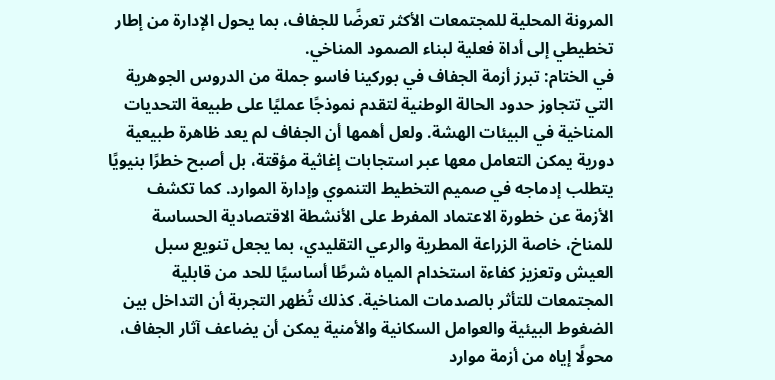المرونة المحلية للمجتمعات الأكثر تعرضًا للجفاف، بما يحول الإدارة من إطار تخطيطي إلى أداة فعلية لبناء الصمود المناخي.
في الختام: تبرز أزمة الجفاف في بوركينا فاسو جملة من الدروس الجوهرية التي تتجاوز حدود الحالة الوطنية لتقدم نموذجًا عمليًا على طبيعة التحديات المناخية في البيئات الهشة. ولعل أهمها أن الجفاف لم يعد ظاهرة طبيعية دورية يمكن التعامل معها عبر استجابات إغاثية مؤقتة، بل أصبح خطرًا بنيويًا يتطلب إدماجه في صميم التخطيط التنموي وإدارة الموارد. كما تكشف الأزمة عن خطورة الاعتماد المفرط على الأنشطة الاقتصادية الحساسة للمناخ، خاصة الزراعة المطرية والرعي التقليدي، بما يجعل تنويع سبل العيش وتعزيز كفاءة استخدام المياه شرطًا أساسيًا للحد من قابلية المجتمعات للتأثر بالصدمات المناخية. كذلك تُظهر التجربة أن التداخل بين الضغوط البيئية والعوامل السكانية والأمنية يمكن أن يضاعف آثار الجفاف، محولًا إياه من أزمة موارد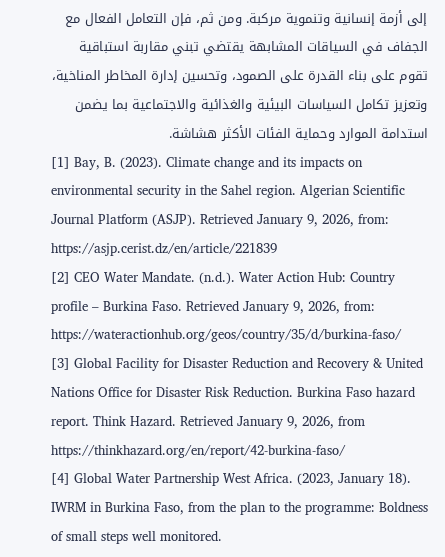إلى أزمة إنسانية وتنموية مركبة. ومن ثم، فإن التعامل الفعال مع الجفاف في السياقات المشابهة يقتضي تبني مقاربة استباقية تقوم على بناء القدرة على الصمود، وتحسين إدارة المخاطر المناخية، وتعزيز تكامل السياسات البيئية والغذائية والاجتماعية بما يضمن استدامة الموارد وحماية الفئات الأكثر هشاشة.
[1] Bay, B. (2023). Climate change and its impacts on environmental security in the Sahel region. Algerian Scientific Journal Platform (ASJP). Retrieved January 9, 2026, from: https://asjp.cerist.dz/en/article/221839
[2] CEO Water Mandate. (n.d.). Water Action Hub: Country profile – Burkina Faso. Retrieved January 9, 2026, from:
https://wateractionhub.org/geos/country/35/d/burkina-faso/
[3] Global Facility for Disaster Reduction and Recovery & United Nations Office for Disaster Risk Reduction. Burkina Faso hazard report. Think Hazard. Retrieved January 9, 2026, from
https://thinkhazard.org/en/report/42-burkina-faso/
[4] Global Water Partnership West Africa. (2023, January 18). IWRM in Burkina Faso, from the plan to the programme: Boldness of small steps well monitored.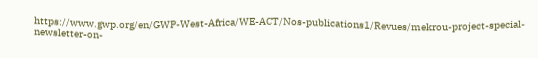https://www.gwp.org/en/GWP-West-Africa/WE-ACT/Nos-publications1/Revues/mekrou-project-special-newsletter-on-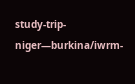study-trip-niger—burkina/iwrm-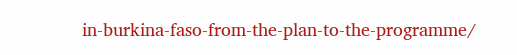in-burkina-faso-from-the-plan-to-the-programme/